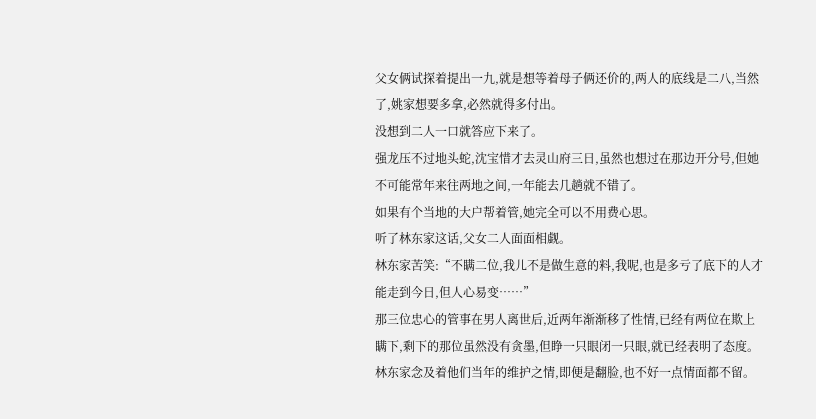父女俩试探着提出一九,就是想等着母子俩还价的,两人的底线是二八,当然了,姚家想要多拿,必然就得多付出。
没想到二人一口就答应下来了。
强龙压不过地头蛇,沈宝惜才去灵山府三日,虽然也想过在那边开分号,但她不可能常年来往两地之间,一年能去几趟就不错了。
如果有个当地的大户帮着管,她完全可以不用费心思。
听了林东家这话,父女二人面面相觑。
林东家苦笑:“不瞒二位,我儿不是做生意的料,我呢,也是多亏了底下的人才能走到今日,但人心易变……”
那三位忠心的管事在男人离世后,近两年渐渐移了性情,已经有两位在欺上瞒下,剩下的那位虽然没有贪墨,但睁一只眼闭一只眼,就已经表明了态度。
林东家念及着他们当年的维护之情,即便是翻脸,也不好一点情面都不留。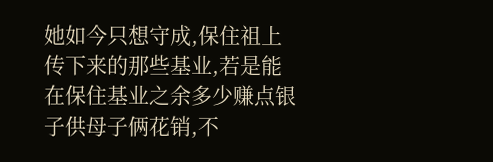她如今只想守成,保住祖上传下来的那些基业,若是能在保住基业之余多少赚点银子供母子俩花销,不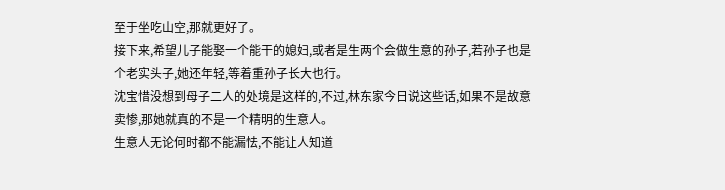至于坐吃山空,那就更好了。
接下来,希望儿子能娶一个能干的媳妇,或者是生两个会做生意的孙子,若孙子也是个老实头子,她还年轻,等着重孙子长大也行。
沈宝惜没想到母子二人的处境是这样的,不过,林东家今日说这些话,如果不是故意卖惨,那她就真的不是一个精明的生意人。
生意人无论何时都不能漏怯,不能让人知道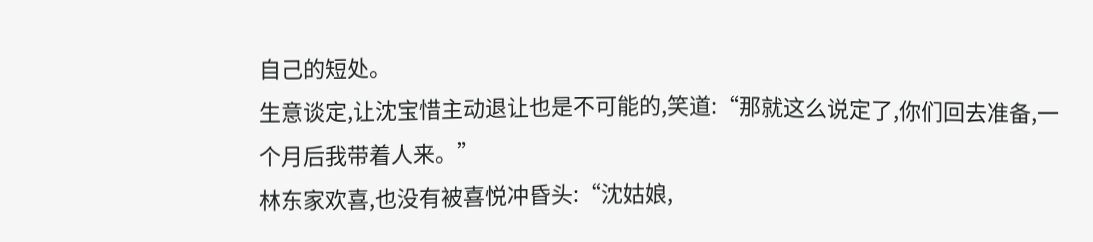自己的短处。
生意谈定,让沈宝惜主动退让也是不可能的,笑道:“那就这么说定了,你们回去准备,一个月后我带着人来。”
林东家欢喜,也没有被喜悦冲昏头:“沈姑娘,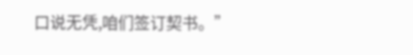口说无凭,咱们签订契书。”